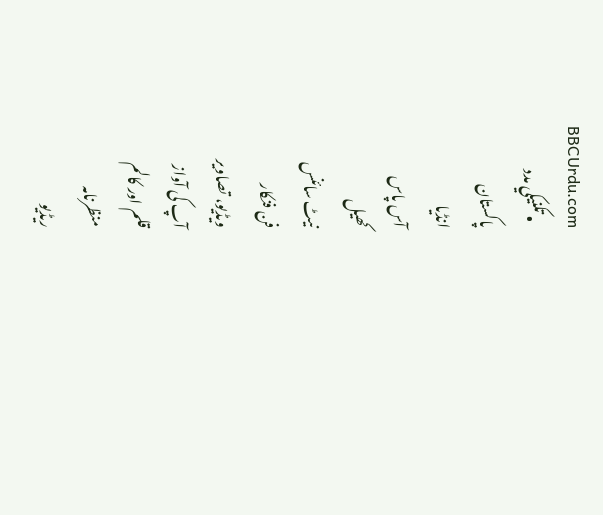BBCUrdu.com
  • تکنيکي مدد
پاکستان
انڈیا
آس پاس
کھیل
نیٹ سائنس
فن فنکار
ویڈیو، تصاویر
آپ کی آواز
قلم اور کالم
منظرنامہ
ریڈیو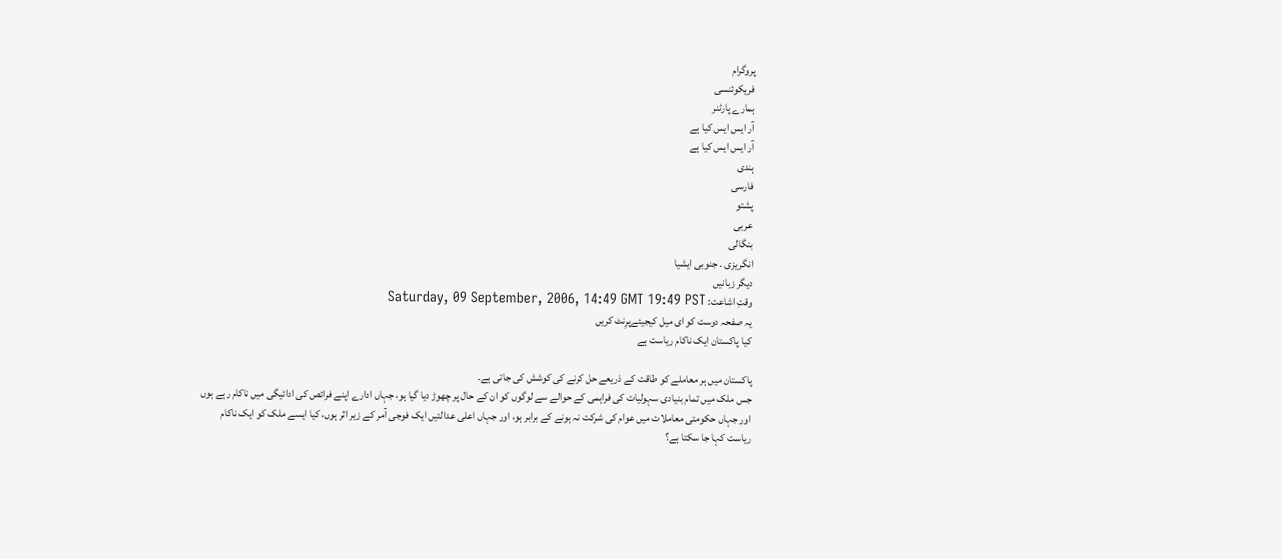پروگرام
فریکوئنسی
ہمارے پارٹنر
آر ایس ایس کیا ہے
آر ایس ایس کیا ہے
ہندی
فارسی
پشتو
عربی
بنگالی
انگریزی ۔ جنوبی ایشیا
دیگر زبانیں
وقتِ اشاعت: Saturday, 09 September, 2006, 14:49 GMT 19:49 PST
یہ صفحہ دوست کو ای میل کیجیئےپرِنٹ کریں
کیا پاکستان ایک ناکام ریاست ہے

پاکستان میں ہر معاملے کو طاقت کے ذریعے حل کرنے کی کوشش کی جاتی ہے۔
جس ملک میں تمام بنیادی سہولیات کی فراہمی کے حوالے سے لوگوں کو ان کے حال پر چھوڑ دیا گیا ہو، جہاں ادارے اپنے فرائص کی ادائیگی میں ناکام رہے ہوں اور جہاں حکومتی معاملات میں عوام کی شرکت نہ ہونے کے برابر ہو، اور جہاں اعلی عدالتیں ایک فوجی آمر کے زیر اثر ہوں، کیا ایسے ملک کو ایک ناکام ریاست کہا جا سکتا ہے؟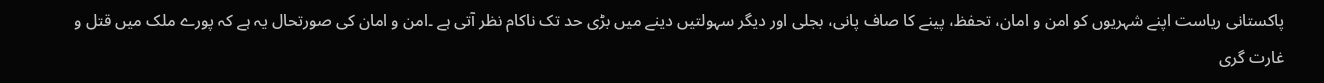پاکستانی ریاست اپنے شہریوں کو امن و امان، تحفظ، پینے کا صاف پانی، بجلی اور دیگر سہولتیں دینے میں بڑی حد تک ناکام نظر آتی ہے ۔امن و امان کی صورتحال یہ ہے کہ پورے ملک میں قتل و غارت گری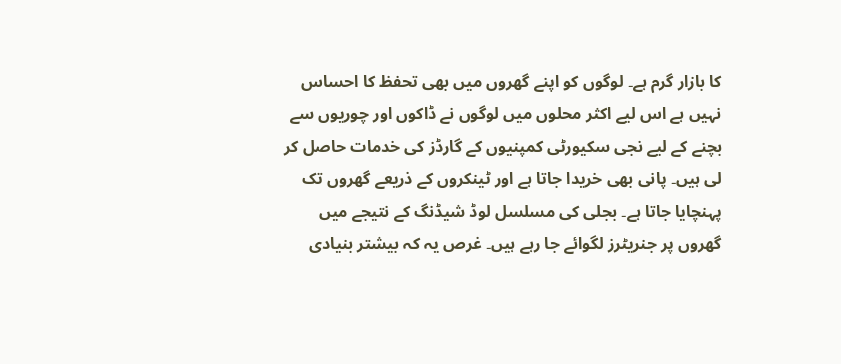کا بازار گرم ہے۔ لوگوں کو اپنے گھروں میں بھی تحفظ کا احساس نہیں ہے اس لیے اکثر محلوں میں لوگوں نے ڈاکوں اور چوریوں سے بچنے کے لیے نجی سکیورٹی کمپنیوں کے گارڈز کی خدمات حاصل کر لی ہیں۔ پانی بھی خریدا جاتا ہے اور ٹینکروں کے ذریعے گھروں تک پہنچایا جاتا ہے۔ بجلی کی مسلسل لوڈ شیڈنگ کے نتیجے میں گھروں پر جنریٹرز لگوائے جا رہے ہیں۔ غرص یہ کہ بیشتر بنیادی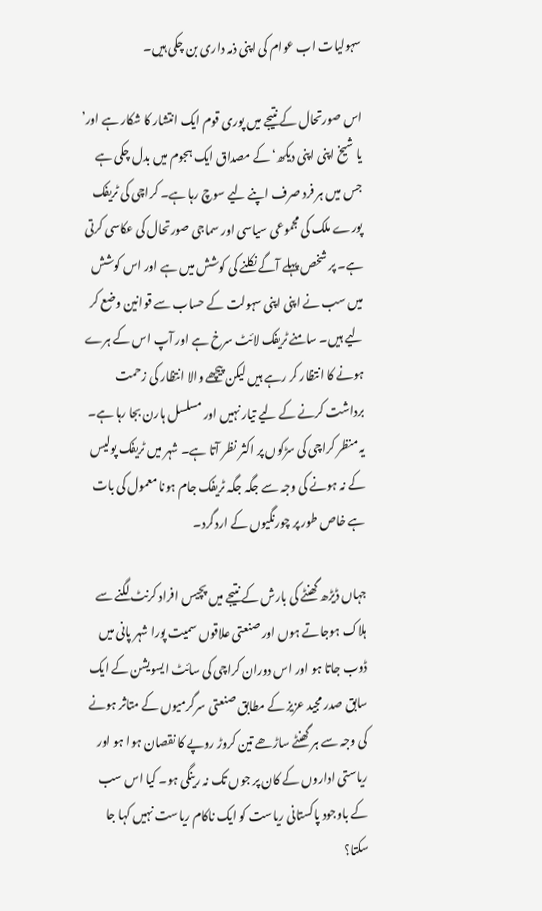سہولیات اب عوام کی اپنی ذمہ داری بن چکی ہیں۔

اس صورتحال کے نتیجے میں پوری قوم ایک انتشار کا شکار ہے اور’ یا شیخ اپنی اپنی دیکھ‘ کے مصداق ایک ہجوم میں بدل چکی ہے جس میں ہر فرد صرف اپنے لیے سوچ رہا ہے۔ کراچی کی ٹریفک پورے ملک کی مجموعی سیاسی اور سماجی صورتحال کی عکاسی کرتی ہے۔ پر شخص پہلے آگے نکلنے کی کوشش میں ہے اور اس کوشش میں سب نے اپنی اپنی سہولت کے حساب سے قوانین وضع کر لیے ہیں۔ سامنے ٹریفک لائٹ سرخ ہے اور آپ اس کے ہرے ہونے کا انتظار کر رہے ہیں لیکن پیچھے والا انتظار کی زحمت برداشت کرنے کے لیے تیار نہیں اور مسلسل ہارن بجا رہا ہے۔ یہ منظر کراچی کی سڑکوں پر اکثر نظر آتا ہے۔ شہر میں ٹریفک پولیس کے نہ ہونے کی وجہ سے جگہ جگہ ٹریفک جام ہونا معمول کی بات ہے خاص طور پر چورنگیوں کے اردگرد۔

جہاں ڈیڑھ گھنٹے کی بارش کے نتیجے میں پچیس افراد کرنٹ لگنے سے ہلاک ہوجاتے ہوں اور صنعتی علاقوں سمیت پورا شہر پانی میں ڈوب جاتا ہو اور اس دوران کراچی کی سائٹ ایسویشن کے ایک سابق صدر مجید عزیز کے مطابق صنعتی سرگرمیوں کے متاثر ہونے کی وجہ سے ہر گھنٹے ساڑھے تین کروڑ روپے کا نقصان ہوا ہو اور ریاستی اداروں کے کان پر جوں تک نہ رینگی ہو۔ کیا اس سب کے باوجود پاکستانی ریاست کو ایک ناکام ریاست نہیں کہا جا سکتا؟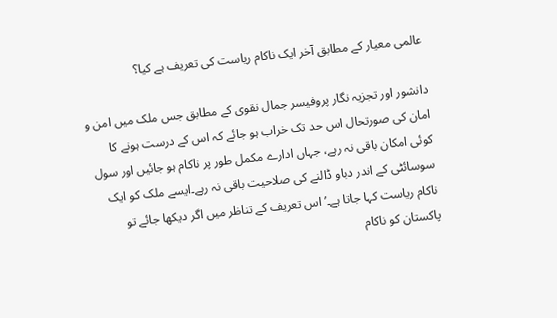عالمی معیار کے مطابق آخر ایک ناکام ریاست کی تعریف ہے کیا؟

دانشور اور تجزیہ نگار پروفیسر جمال نقوی کے مطابق جس ملک میں امن و امان کی صورتحال اس حد تک خراب ہو جائے کہ اس کے درست ہونے کا کوئی امکان باقی نہ رہے، جہاں ادارے مکمل طور پر ناکام ہو جائیں اور سول سوسائٹی کے اندر دباو ڈالنے کی صلاحیت باقی نہ رہے۔ایسے ملک کو ایک ناکام ریاست کہا جاتا ہے۔’اس تعریف کے تناظر میں اگر دیکھا جائے تو پاکستان کو ناکام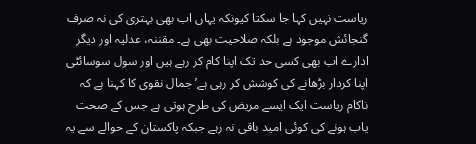ریاست نہیں کہا جا سکتا کیونکہ یہاں اب بھی بہتری کی نہ صرف گنجائش موجود ہے بلکہ صلاحیت بھی ہے۔ مقننہ، عدلیہ اور دیگر ادارے اب بھی کسی حد تک اپنا کام کر رہے ہیں اور سول سوسائٹی اپنا کردار بڑھانے کی کوشش کر رہی ہے’ جمال نقوی کا کہنا ہے کہ ناکام ریاست ایک ایسے مریض کی طرح ہوتی ہے جس کے صحت یاب ہونے کی کوئی امید باقی نہ رہے جبکہ پاکستان کے حوالے سے یہ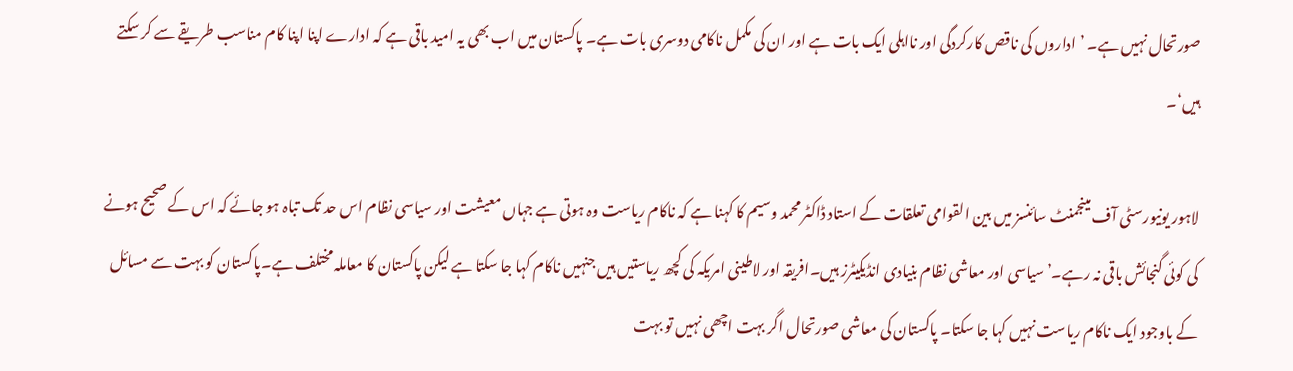صورتحال نہیں ہے۔ ’اداروں کی ناقص کارکردگی اور نااہلی ایک بات ہے اور ان کی مکمل ناکامی دوسری بات ہے۔ پاکستان میں اب بھی یہ امید باقی ہے کہ ادارے اپنا اپنا کام مناسب طریقے سے کر سکتے ہیں‘۔

لاہور یونیورسٹی آف مینجمنٹ سائنسز میں بین القوامی تعلقات کے استاد ڈاکٹر محمد وسیم کا کہنا ہے کہ ناکام ریاست وہ ہوتی ہے جہاں معیشت اور سیاسی نظام اس حد تک تباہ ہو جائے کہ اس کے صحیح ہونے کی کوئی گنجائش باقی نہ رہے۔’سیاسی اور معاشی نظام بنیادی انڈیکیٹرز ہیں۔افریقہ اور لاطینی امریکہ کی کچھ ریاستیں ہیں جنہیں ناکام کہا جا سکتا ہے لیکن پاکستان کا معاملہ مختلف ہے۔پاکستان کو بہت سے مسائل کے باوجود ایک ناکام ریاست نہیں کہا جا سکتا۔ پاکستان کی معاشی صورتحال اگر بہت اچھی نہیں تو بہت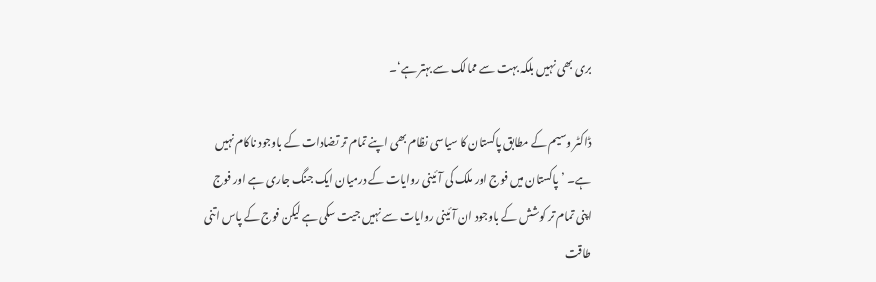بری بھی نہیں بلکہ بہت سے ممالک سے بہتر ہے‘۔

ڈاکٹر وسیم کے مطابق پاکستان کا سیاسی نظام بھی اپنے تمام تر تضادات کے باوجود ناکام نہیں ہے۔ ’پاکستان میں فوج اور ملک کی آئینی روایات کے درمیان ایک جنگ جاری ہے اور فوج اپنی تمام تر کوشش کے باوجود ان آئینی روایات سے نہیں جیت سکی ہے لیکن فوج کے پاس اتنی طاقت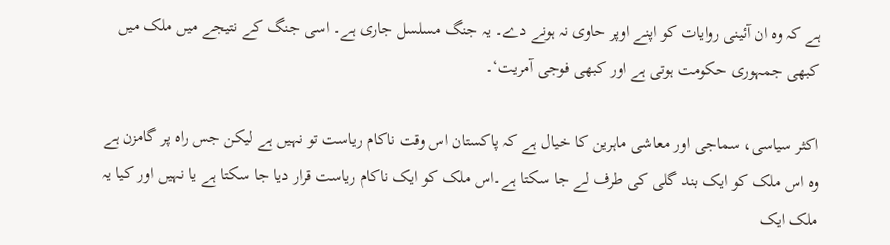ہے کہ وہ ان آئینی روایات کو اپنے اوپر حاوی نہ ہونے دے۔ یہ جنگ مسلسل جاری ہے۔ اسی جنگ کے نتیجے میں ملک میں کبھی جمہوری حکومت ہوتی ہے اور کبھی فوجی آمریت‘۔

اکثر سیاسی، سماجی اور معاشی ماہرین کا خیال ہے کہ پاکستان اس وقت ناکام ریاست تو نہیں ہے لیکن جس راہ پر گامزن ہے وہ اس ملک کو ایک بند گلی کی طرف لے جا سکتا ہے۔اس ملک کو ایک ناکام ریاست قرار دیا جا سکتا ہے یا نہیں اور کیا یہ ملک ایک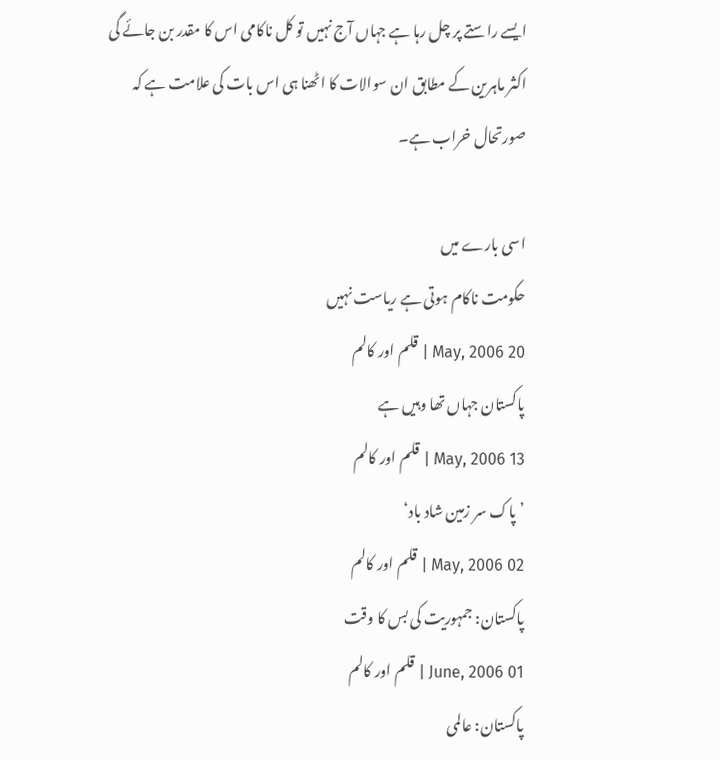ایسے راستے پر چل رہا ہے جہاں آج نہیں تو کل ناکامی اس کا مقدر بن جائے گی اکثر ماہرین کے مطابق ان سوالات کا اٹھنا ہی اس بات کی علامت ہے کہ صورتحال خراب ہے۔

اسی بارے میں
حکومت ناکام ہوتی ہے ریاست نہیں
20 May, 2006 | قلم اور کالم
پاکستان جہاں تھا وہیں ہے
13 May, 2006 | قلم اور کالم
’پاک سر زمین شاد باد‘
02 May, 2006 | قلم اور کالم
پاکستان: جمہوریت کی بس کا وقت
01 June, 2006 | قلم اور کالم
پاکستان: عالمی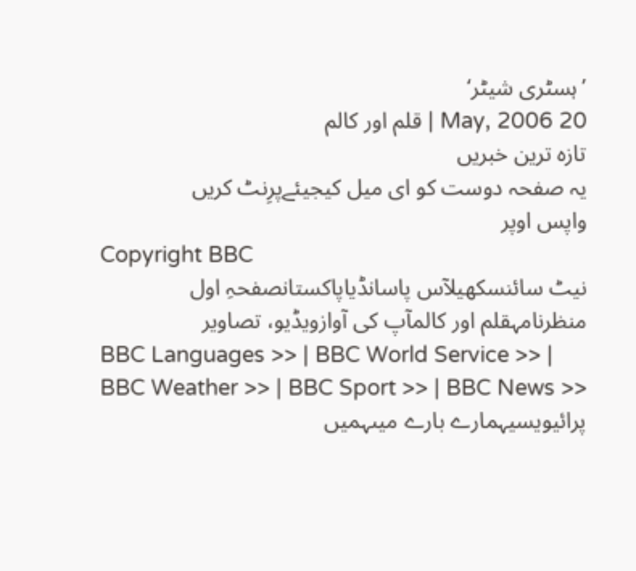’ہسٹری شیٹر‘
20 May, 2006 | قلم اور کالم
تازہ ترین خبریں
یہ صفحہ دوست کو ای میل کیجیئےپرِنٹ کریں
واپس اوپر
Copyright BBC
نیٹ سائنسکھیلآس پاسانڈیاپاکستانصفحہِ اول
منظرنامہقلم اور کالمآپ کی آوازویڈیو، تصاویر
BBC Languages >> | BBC World Service >> | BBC Weather >> | BBC Sport >> | BBC News >>
پرائیویسیہمارے بارے میںہمیں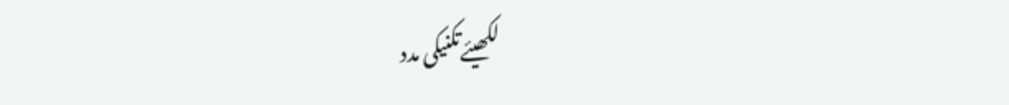لکھیئےتکنیکی مدد